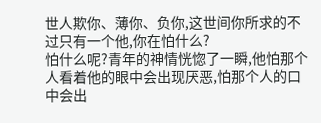世人欺你、薄你、负你,这世间你所求的不过只有一个他,你在怕什么?
怕什么呢?青年的神情恍惚了一瞬,他怕那个人看着他的眼中会出现厌恶,怕那个人的口中会出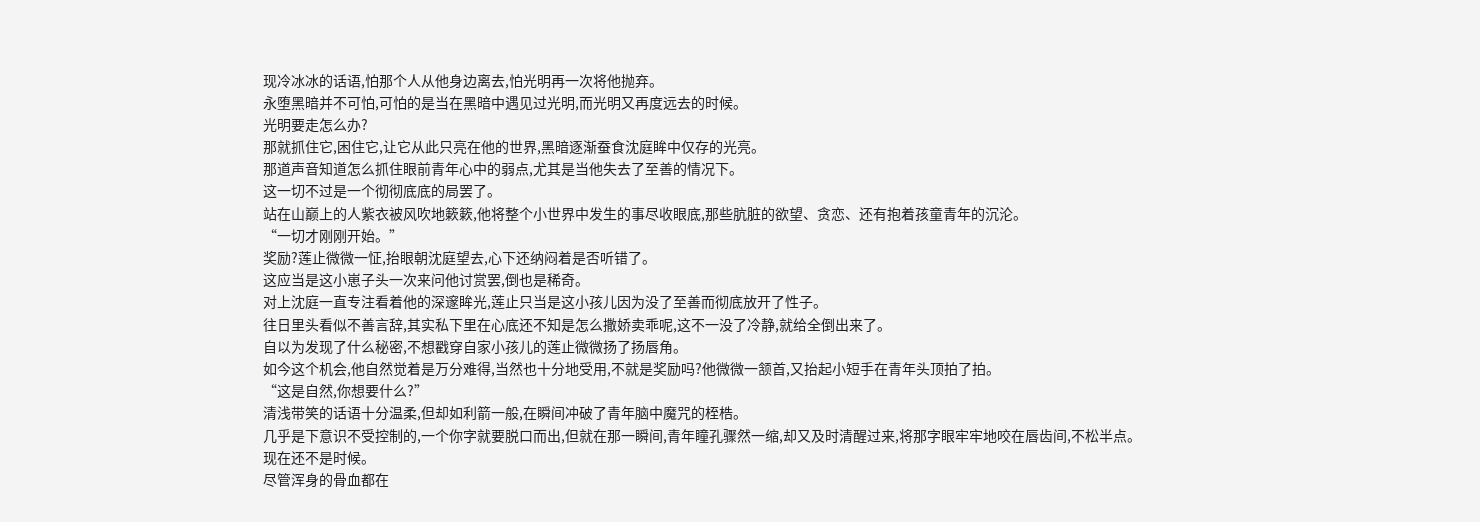现冷冰冰的话语,怕那个人从他身边离去,怕光明再一次将他抛弃。
永堕黑暗并不可怕,可怕的是当在黑暗中遇见过光明,而光明又再度远去的时候。
光明要走怎么办?
那就抓住它,困住它,让它从此只亮在他的世界,黑暗逐渐蚕食沈庭眸中仅存的光亮。
那道声音知道怎么抓住眼前青年心中的弱点,尤其是当他失去了至善的情况下。
这一切不过是一个彻彻底底的局罢了。
站在山巅上的人紫衣被风吹地簌簌,他将整个小世界中发生的事尽收眼底,那些肮脏的欲望、贪恋、还有抱着孩童青年的沉沦。
“一切才刚刚开始。”
奖励?莲止微微一怔,抬眼朝沈庭望去,心下还纳闷着是否听错了。
这应当是这小崽子头一次来问他讨赏罢,倒也是稀奇。
对上沈庭一直专注看着他的深邃眸光,莲止只当是这小孩儿因为没了至善而彻底放开了性子。
往日里头看似不善言辞,其实私下里在心底还不知是怎么撒娇卖乖呢,这不一没了冷静,就给全倒出来了。
自以为发现了什么秘密,不想戳穿自家小孩儿的莲止微微扬了扬唇角。
如今这个机会,他自然觉着是万分难得,当然也十分地受用,不就是奖励吗?他微微一颔首,又抬起小短手在青年头顶拍了拍。
“这是自然,你想要什么?”
清浅带笑的话语十分温柔,但却如利箭一般,在瞬间冲破了青年脑中魔咒的桎梏。
几乎是下意识不受控制的,一个你字就要脱口而出,但就在那一瞬间,青年瞳孔骤然一缩,却又及时清醒过来,将那字眼牢牢地咬在唇齿间,不松半点。
现在还不是时候。
尽管浑身的骨血都在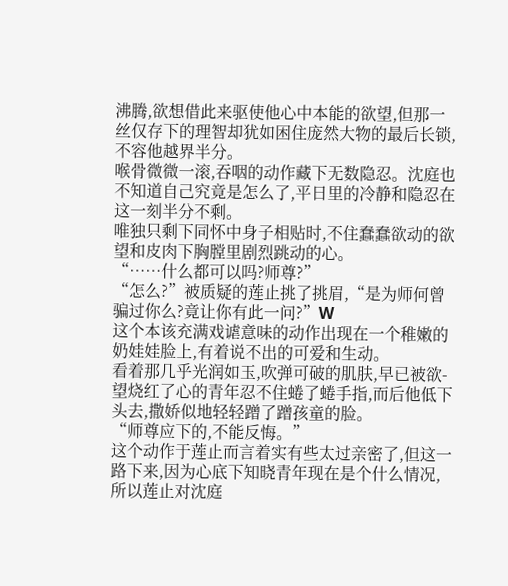沸腾,欲想借此来驱使他心中本能的欲望,但那一丝仅存下的理智却犹如困住庞然大物的最后长锁,不容他越界半分。
喉骨微微一滚,吞咽的动作藏下无数隐忍。沈庭也不知道自己究竟是怎么了,平日里的冷静和隐忍在这一刻半分不剩。
唯独只剩下同怀中身子相贴时,不住蠢蠢欲动的欲望和皮肉下胸膛里剧烈跳动的心。
“……什么都可以吗?师尊?”
“怎么?”被质疑的莲止挑了挑眉,“是为师何曾骗过你么?竟让你有此一问?”W
这个本该充满戏谑意味的动作出现在一个稚嫩的奶娃娃脸上,有着说不出的可爱和生动。
看着那几乎光润如玉,吹弹可破的肌肤,早已被欲-望烧红了心的青年忍不住蜷了蜷手指,而后他低下头去,撒娇似地轻轻蹭了蹭孩童的脸。
“师尊应下的,不能反悔。”
这个动作于莲止而言着实有些太过亲密了,但这一路下来,因为心底下知晓青年现在是个什么情况,所以莲止对沈庭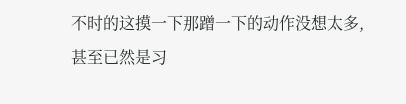不时的这摸一下那蹭一下的动作没想太多,甚至已然是习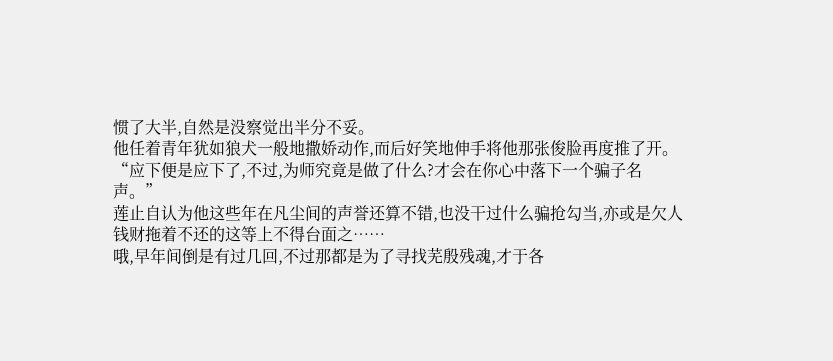惯了大半,自然是没察觉出半分不妥。
他任着青年犹如狼犬一般地撒娇动作,而后好笑地伸手将他那张俊脸再度推了开。
“应下便是应下了,不过,为师究竟是做了什么?才会在你心中落下一个骗子名声。”
莲止自认为他这些年在凡尘间的声誉还算不错,也没干过什么骗抢勾当,亦或是欠人钱财拖着不还的这等上不得台面之……
哦,早年间倒是有过几回,不过那都是为了寻找芜殷残魂,才于各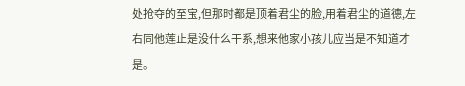处抢夺的至宝,但那时都是顶着君尘的脸,用着君尘的道德,左右同他莲止是没什么干系,想来他家小孩儿应当是不知道才是。